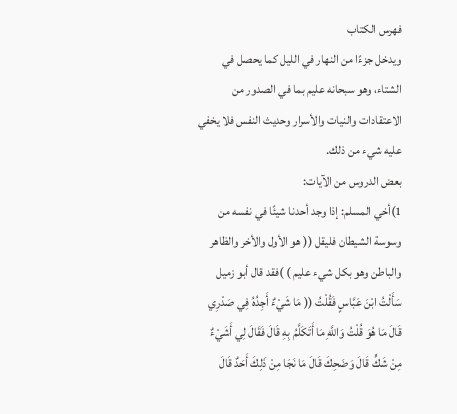فهرس الكتاب
ويدخل جزءًا من النهار في الليل كما يحصل في الشتاء، وهو سبحانه عليم بما في الصدور من الاعتقادات والنيات والأسرار وحديث النفس فلا يخفي عليه شيء من ذلك.
بعض الدروس من الآيات:
1)أخي المسلم: إذا وجد أحدنا شيئًا في نفسه من وسوسة الشيطان فليقل (( هو الأول والأخر والظاهر والباطن وهو بكل شيء عليم ) )فقد قال أبو زميل سَأَلْتُ ابْنَ عَبَّاسٍ فَقُلْتُ (( مَا شَيْءٌ أَجِدُهُ فِي صَدْرِي قَالَ مَا هُوَ قُلْتُ وَاللَّهِ مَا أَتَكَلَّمُ بِهِ قَالَ فَقَالَ لِي أَشَيْءٌ مِنْ شَكٍّ قَالَ وَضَحِكَ قَالَ مَا نَجَا مِنْ ذَلِكَ أَحَدٌ قَالَ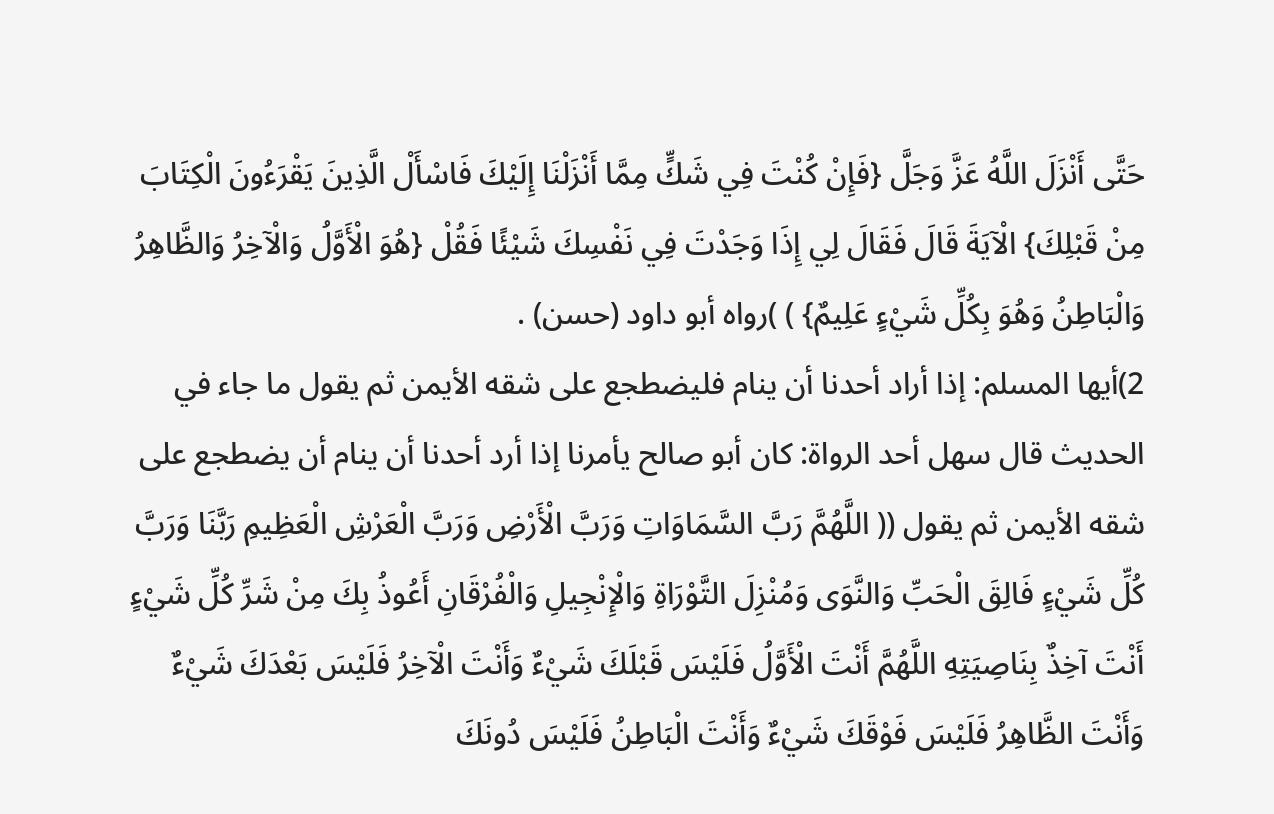حَتَّى أَنْزَلَ اللَّهُ عَزَّ وَجَلَّ {فَإِنْ كُنْتَ فِي شَكٍّ مِمَّا أَنْزَلْنَا إِلَيْكَ فَاسْأَلْ الَّذِينَ يَقْرَءُونَ الْكِتَابَ مِنْ قَبْلِكَ} الْآيَةَ قَالَ فَقَالَ لِي إِذَا وَجَدْتَ فِي نَفْسِكَ شَيْئًا فَقُلْ {هُوَ الْأَوَّلُ وَالْآخِرُ وَالظَّاهِرُ وَالْبَاطِنُ وَهُوَ بِكُلِّ شَيْءٍ عَلِيمٌ} ) )رواه أبو داود (حسن) .
2)أيها المسلم: إذا أراد أحدنا أن ينام فليضطجع على شقه الأيمن ثم يقول ما جاء في الحديث قال سهل أحد الرواة: كان أبو صالح يأمرنا إذا أرد أحدنا أن ينام أن يضطجع على شقه الأيمن ثم يقول (( اللَّهُمَّ رَبَّ السَّمَاوَاتِ وَرَبَّ الْأَرْضِ وَرَبَّ الْعَرْشِ الْعَظِيمِ رَبَّنَا وَرَبَّ كُلِّ شَيْءٍ فَالِقَ الْحَبِّ وَالنَّوَى وَمُنْزِلَ التَّوْرَاةِ وَالْإِنْجِيلِ وَالْفُرْقَانِ أَعُوذُ بِكَ مِنْ شَرِّ كُلِّ شَيْءٍ أَنْتَ آخِذٌ بِنَاصِيَتِهِ اللَّهُمَّ أَنْتَ الْأَوَّلُ فَلَيْسَ قَبْلَكَ شَيْءٌ وَأَنْتَ الْآخِرُ فَلَيْسَ بَعْدَكَ شَيْءٌ وَأَنْتَ الظَّاهِرُ فَلَيْسَ فَوْقَكَ شَيْءٌ وَأَنْتَ الْبَاطِنُ فَلَيْسَ دُونَكَ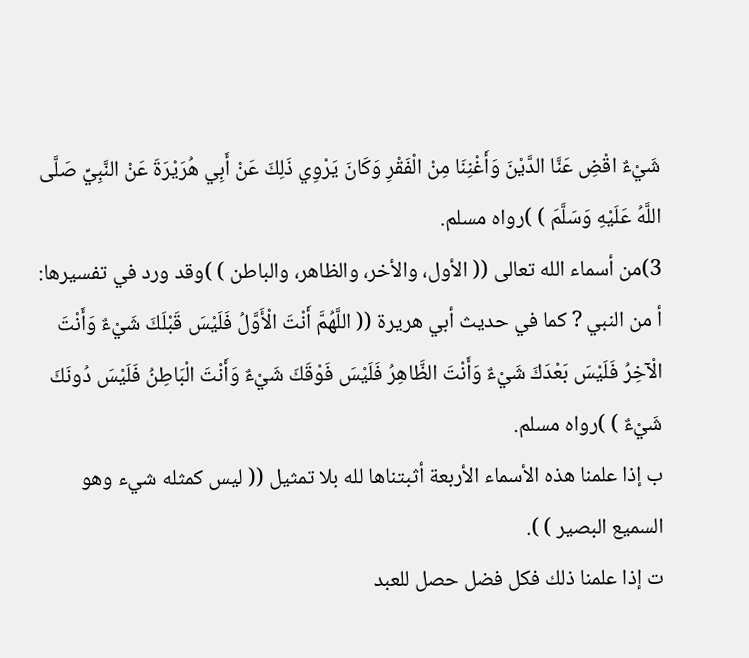شَيْءٌ اقْضِ عَنَّا الدَّيْنَ وَأَغْنِنَا مِنْ الْفَقْرِ وَكَانَ يَرْوِي ذَلِكَ عَنْ أَبِي هُرَيْرَةَ عَنْ النَّبِيِّ صَلَّى اللَّهُ عَلَيْهِ وَسَلَّمَ ) )رواه مسلم.
3)من أسماء الله تعالى (( الأول، والأخر، والظاهر، والباطن ) )وقد ورد في تفسيرها:
أ من النبي ? كما في حديث أبي هريرة (( اللَّهُمَّ أَنْتَ الْأَوَّلُ فَلَيْسَ قَبْلَكَ شَيْءٌ وَأَنْتَ الْآخِرُ فَلَيْسَ بَعْدَكَ شَيْءٌ وَأَنْتَ الظَّاهِرُ فَلَيْسَ فَوْقَكَ شَيْءٌ وَأَنْتَ الْبَاطِنُ فَلَيْسَ دُونَكَ شَيْءٌ ) )رواه مسلم.
ب إذا علمنا هذه الأسماء الأربعة أثبتناها لله بلا تمثيل (( ليس كمثله شيء وهو السميع البصير ) ).
ت إذا علمنا ذلك فكل فضل حصل للعبد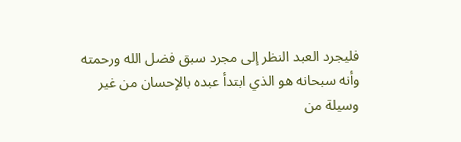فليجرد العبد النظر إلى مجرد سبق فضل الله ورحمته وأنه سبحانه هو الذي ابتدأ عبده بالإحسان من غير وسيلة من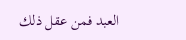العبد فمن عقل ذلك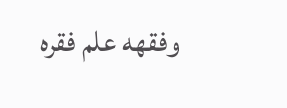وفقهه علم فقره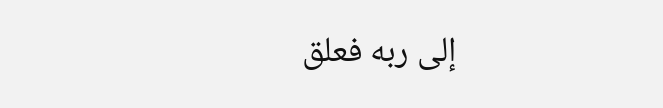إلى ربه فعلق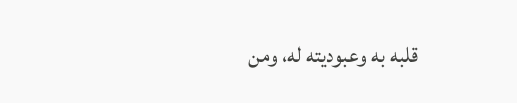قلبه به وعبوديته له، ومن